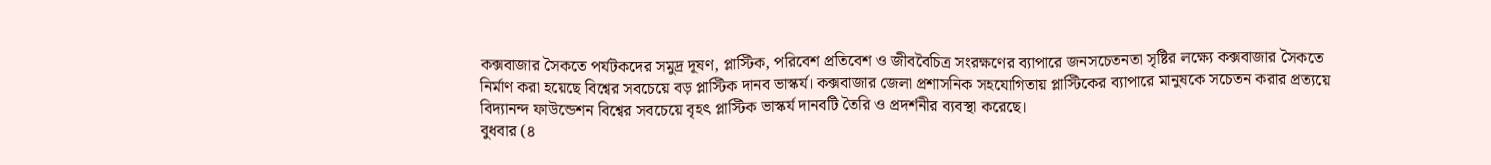কক্সবাজার সৈকতে পর্যটকদের সমুদ্র দূষণ, প্লাস্টিক, পরিবেশ প্রতিবেশ ও জীববৈচিত্র সংরক্ষণের ব্যাপারে জনসচেতনতা সৃষ্টির লক্ষ্যে কক্সবাজার সৈকতে নির্মাণ করা হয়েছে বিশ্বের সবচেয়ে বড় প্লাস্টিক দানব ভাস্কর্য। কক্সবাজার জেলা প্রশাসনিক সহযোগিতায় প্লাস্টিকের ব্যাপারে মানুষকে সচেতন করার প্রত্যয়ে বিদ্যানন্দ ফাউন্ডেশন বিশ্বের সবচেয়ে বৃহৎ প্লাস্টিক ভাস্কর্য দানবটি তৈরি ও প্রদর্শনীর ব্যবস্থা করেছে।
বুধবার (৪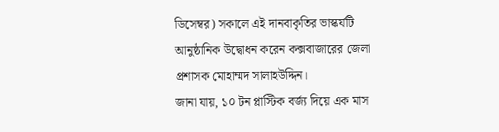ডিসেম্বর) সকালে এই দানবাকৃতির ভাস্কর্যটি আনুষ্ঠানিক উদ্বোধন করেন কক্সবাজারের জেলা প্রশাসক মোহাম্মদ সালাহউদ্দিন।
জানা যায়, ১০ টন প্লাস্টিক বর্জ্য দিয়ে এক মাস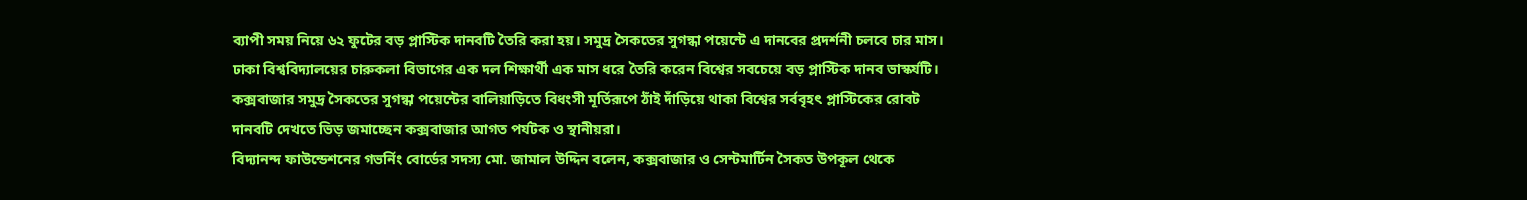ব্যাপী সময় নিয়ে ৬২ ফুটের বড় প্লাস্টিক দানবটি তৈরি করা হয়। সমুদ্র সৈকতের সুগন্ধা পয়েন্টে এ দানবের প্রদর্শনী চলবে চার মাস। ঢাকা বিশ্ববিদ্যালয়ের চারুকলা বিভাগের এক দল শিক্ষার্থী এক মাস ধরে তৈরি করেন বিশ্বের সবচেয়ে বড় প্লাস্টিক দানব ভাস্কর্যটি।
কক্সবাজার সমুদ্র সৈকতের সুগন্ধা পয়েন্টের বালিয়াড়িতে বিধংসী মূর্তিরূপে ঠাঁই দাঁড়িয়ে থাকা বিশ্বের সর্ববৃহৎ প্লাস্টিকের রোবট দানবটি দেখতে ভিড় জমাচ্ছেন কক্সবাজার আগত পর্যটক ও স্থানীয়রা।
বিদ্যানন্দ ফাউন্ডেশনের গভর্নিং বোর্ডের সদস্য মো. জামাল উদ্দিন বলেন, কক্সবাজার ও সেন্টমার্টিন সৈকত উপকূল থেকে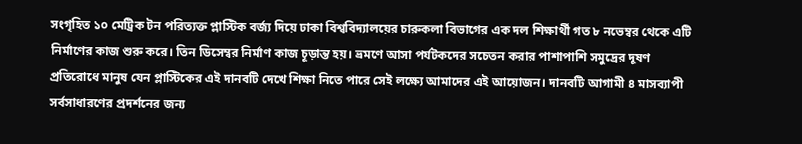সংগৃহিত ১০ মেট্রিক টন পরিত্যক্ত প্লাস্টিক বর্জ্য দিয়ে ঢাকা বিশ্ববিদ্যালয়ের চারুকলা বিভাগের এক দল শিক্ষার্থী গত ৮ নভেম্বর থেকে এটি নির্মাণের কাজ শুরু করে। তিন ডিসেম্বর নির্মাণ কাজ চূড়ান্ত হয়। ভ্রমণে আসা পর্যটকদের সচেতন করার পাশাপাশি সমুদ্রের দূষণ প্রতিরোধে মানুষ যেন প্লাস্টিকের এই দানবটি দেখে শিক্ষা নিতে পারে সেই লক্ষ্যে আমাদের এই আয়োজন। দানবটি আগামী ৪ মাসব্যাপী সর্বসাধারণের প্রদর্শনের জন্য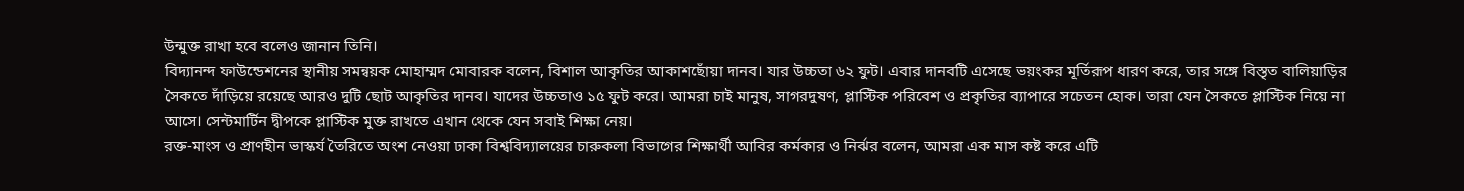উন্মুক্ত রাখা হবে বলেও জানান তিনি।
বিদ্যানন্দ ফাউন্ডেশনের স্থানীয় সমন্বয়ক মোহাম্মদ মোবারক বলেন, বিশাল আকৃতির আকাশছোঁয়া দানব। যার উচ্চতা ৬২ ফুট। এবার দানবটি এসেছে ভয়ংকর মূর্তিরূপ ধারণ করে, তার সঙ্গে বিস্তৃত বালিয়াড়ির সৈকতে দাঁড়িয়ে রয়েছে আরও দুটি ছোট আকৃতির দানব। যাদের উচ্চতাও ১৫ ফুট করে। আমরা চাই মানুষ, সাগরদুষণ, প্লাস্টিক পরিবেশ ও প্রকৃতির ব্যাপারে সচেতন হোক। তারা যেন সৈকতে প্লাস্টিক নিয়ে না আসে। সেন্টমার্টিন দ্বীপকে প্লাস্টিক মুক্ত রাখতে এখান থেকে যেন সবাই শিক্ষা নেয়।
রক্ত-মাংস ও প্রাণহীন ভাস্কর্য তৈরিতে অংশ নেওয়া ঢাকা বিশ্ববিদ্যালয়ের চারুকলা বিভাগের শিক্ষার্থী আবির কর্মকার ও নির্ঝর বলেন, আমরা এক মাস কষ্ট করে এটি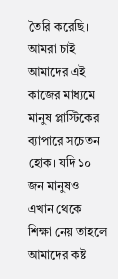তৈরি করেছি। আমরা চাই আমাদের এই কাজের মাধ্যমে মানুষ প্লাস্টিকের ব্যাপারে সচেতন হোক। যদি ১০ জন মানুষও এখান থেকে শিক্ষা নেয় তাহলে আমাদের কষ্ট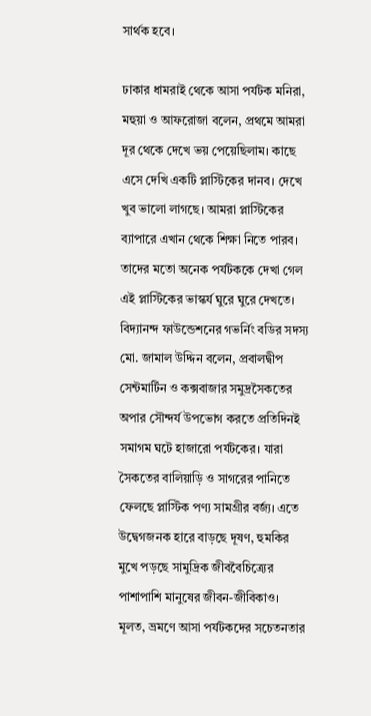সার্থক হবে।

ঢাকার ধামরাই থেকে আসা পর্যটক মনিরা, মহুয়া ও আফরোজা বলেন, প্রথমে আমরা দূর থেকে দেখে ভয় পেয়েছিলাম। কাছে এসে দেখি একটি প্লাস্টিকের দানব। দেখে খুব ভালো লাগছে। আমরা প্লাস্টিকের ব্যাপারে এখান থেকে শিক্ষা নিতে পারব।
তাদের মতো অনেক পর্যটককে দেখা গেল এই প্লাস্টিকের ভাস্কর্য ঘুরে ঘুরে দেখতে।
বিদ্যানন্দ ফাউন্ডেশনের গভর্নিং বডির সদস্য মো. জামাল উদ্দিন বলেন, প্রবালদ্বীপ সেন্টমার্টিন ও কক্সবাজার সমুদ্রসৈকতের অপার সৌন্দর্য উপভোগ করতে প্রতিদিনই সমাগম ঘটে হাজারো পর্যটকের। যারা সৈকতের বালিয়াড়ি ও সাগরের পানিতে ফেলছে প্লাস্টিক পণ্য সামগ্রীর বর্জ্য। এতে উদ্বেগজনক হারে বাড়ছে দূষণ, হুমকির মুখে পড়ছে সামুদ্রিক জীববৈচিত্র্যের পাশাপাশি মানুষের জীবন-জীবিকাও।
মূলত, ভ্রমণে আসা পর্যটকদের সচেতনতার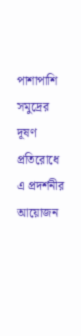পাশাপাশি সমুদ্রের দূষণ প্রতিরোধে এ প্রদর্শনীর আয়োজন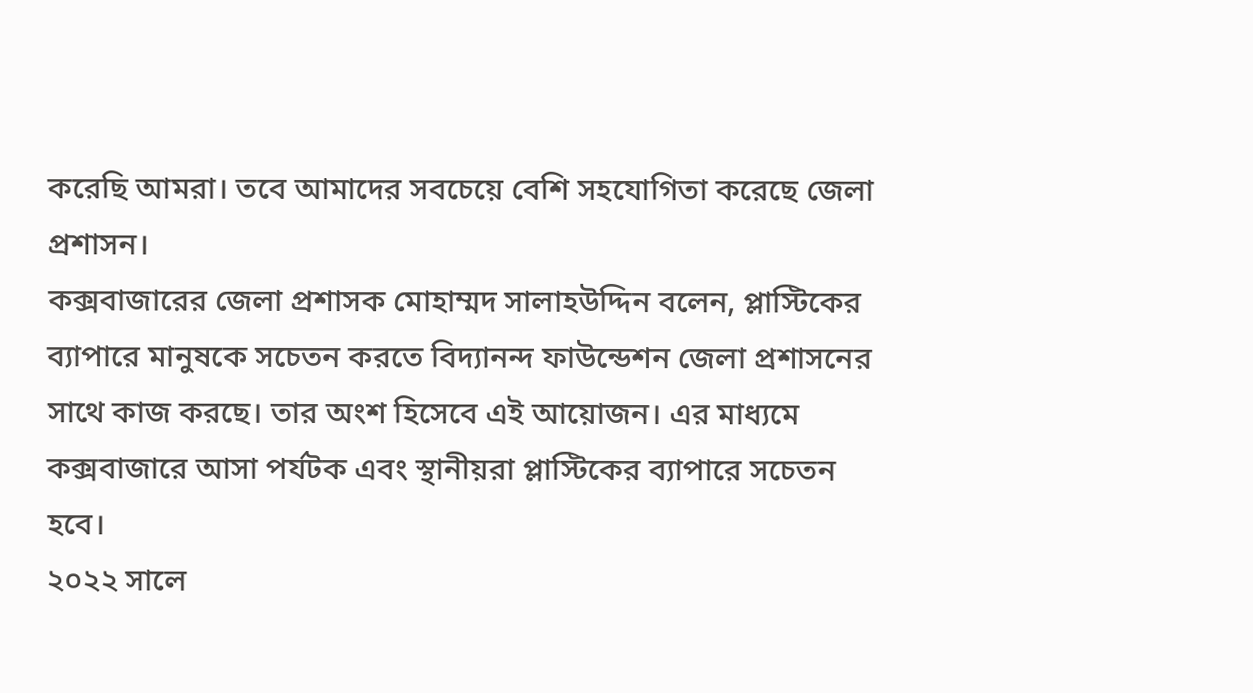করেছি আমরা। তবে আমাদের সবচেয়ে বেশি সহযোগিতা করেছে জেলা প্রশাসন।
কক্সবাজারের জেলা প্রশাসক মোহাম্মদ সালাহউদ্দিন বলেন, প্লাস্টিকের ব্যাপারে মানুষকে সচেতন করতে বিদ্যানন্দ ফাউন্ডেশন জেলা প্রশাসনের সাথে কাজ করছে। তার অংশ হিসেবে এই আয়োজন। এর মাধ্যমে কক্সবাজারে আসা পর্যটক এবং স্থানীয়রা প্লাস্টিকের ব্যাপারে সচেতন হবে।
২০২২ সালে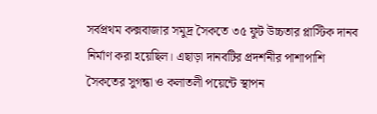সর্বপ্রথম কক্সবাজার সমুদ্র সৈকতে ৩৫ ফুট উচ্চতার প্লাস্টিক দানব নির্মাণ করা হয়েছিল। এছাড়া দানবটির প্রদর্শনীর পাশাপাশি সৈকতের সুগন্ধা ও কলাতলী পয়েন্টে স্থাপন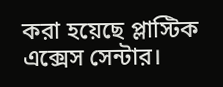করা হয়েছে প্লাস্টিক এক্সেস সেন্টার।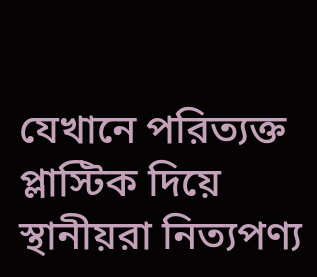যেখানে পরিত্যক্ত প্লাস্টিক দিয়ে স্থানীয়রা নিত্যপণ্য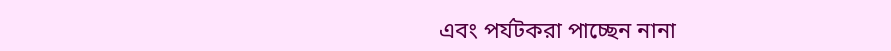এবং পর্যটকরা পাচ্ছেন নানা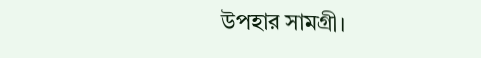উপহার সামগ্রী।